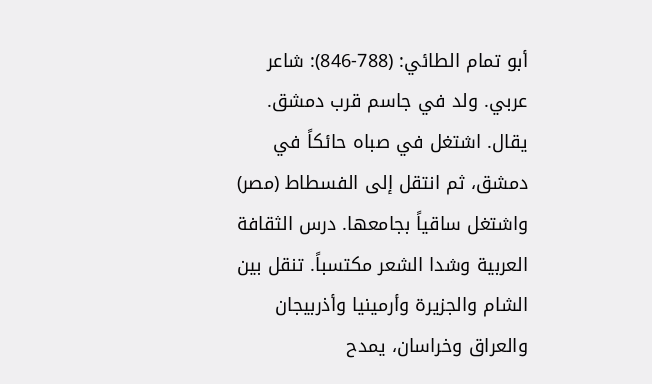أبو تمام الطائي: (788-846): شاعر عربي. ولد في جاسم قرب دمشق. يقال. اشتغل في صباه حائكاً في دمشق، ثم انتقل إلى الفسطاط (مصر) واشتغل ساقياً بجامعها. درس الثقافة العربية وشدا الشعر مكتسباً. تنقل بين الشام والجزيرة وأرمينيا وأذربيجان والعراق وخراسان، يمدح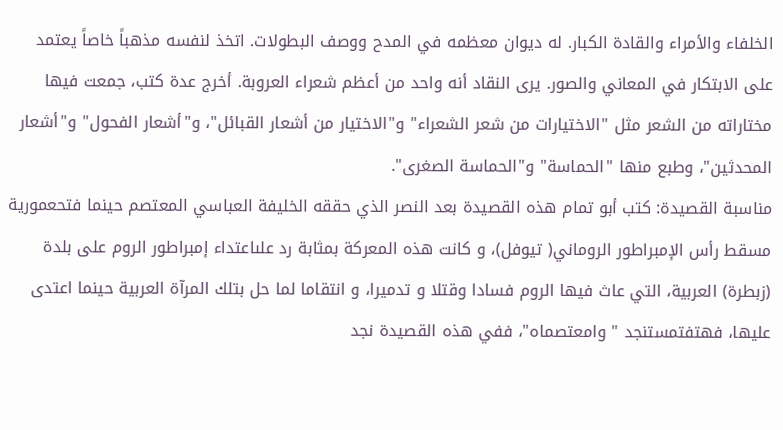الخلفاء والأمراء والقادة الكبار. له ديوان معظمه في المدح ووصف البطولات. اتخذ لنفسه مذهباً خاصاً يعتمد على الابتكار في المعاني والصور. يرى النقاد أنه واحد من أعظم شعراء العروبة. أخرج عدة كتب، جمعت فيها مختاراته من الشعر مثل "الاختيارات من شعر الشعراء" و"الاختيار من أشعار القبائل"، و"أشعار الفحول" و"أشعار المحدثين"، وطبع منها "الحماسة" و"الحماسة الصغرى".
مناسبة القصيدة: كتب أبو تمام هذه القصيدة بعد النصر الذي حققه الخليفة العباسي المعتصم حينما فتحعمورية مسقط رأس الإمبراطور الروماني( تيوفل)، و كانت هذه المعركة بمثابة رد علىاعتداء إمبراطور الروم على بلدة (زبطرة) العربية، التي عاث فيها الروم فسادا وقتلا و تدميرا، و انتقاما لما حل بتلك المرآة العربية حينما اعتدى عليها، فهتفتمستنجد " وامعتصماه"، ففي هذه القصيدة نجد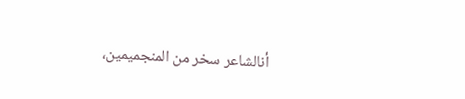أنالشاعر سخر من المنجميمين،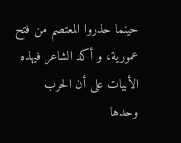حينما حذروا المعتصم من فتح عمورية، و أكد الشاعر فيهذه الأبيات على أن الحرب وحدها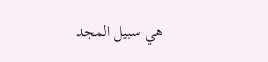هي سبيل المجد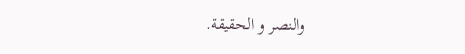والنصر و الحقيقة.